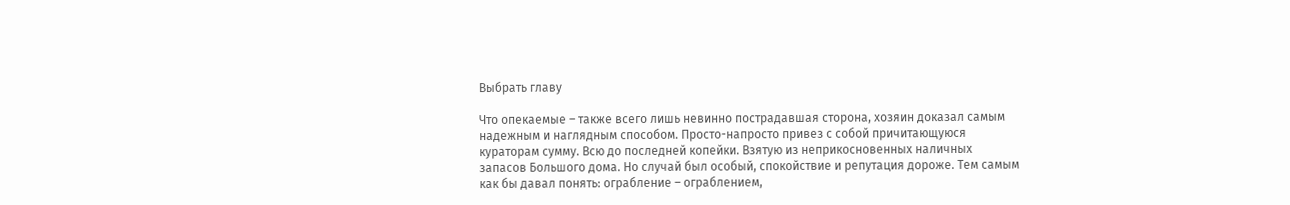Выбрать главу

Что опекаемые – также всего лишь невинно пострадавшая сторона, хозяин доказал самым надежным и наглядным способом. Просто-напросто привез с собой причитающуюся кураторам сумму. Всю до последней копейки. Взятую из неприкосновенных наличных запасов Большого дома. Но случай был особый, спокойствие и репутация дороже. Тем самым как бы давал понять: ограбление – ограблением,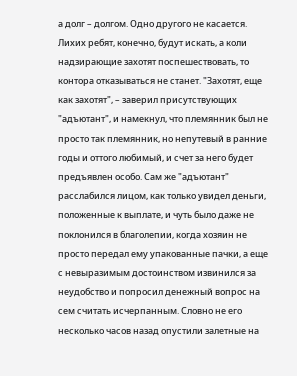а долг – долгом. Одно другого не касается. Лихих ребят, конечно, будут искать, а коли надзирающие захотят поспешествовать, то контора отказываться не станет. "Захотят, еще как захотят", – заверил присутствующих "адъютант", и намекнул, что племянник был не просто так племянник, но непутевый в ранние годы и оттого любимый, и счет за него будет предъявлен особо. Сам же "адъютант" расслабился лицом, как только увидел деньги, положенные к выплате, и чуть было даже не поклонился в благолепии, когда хозяин не просто передал ему упакованные пачки, а еще с невыразимым достоинством извинился за неудобство и попросил денежный вопрос на сем считать исчерпанным. Словно не его несколько часов назад опустили залетные на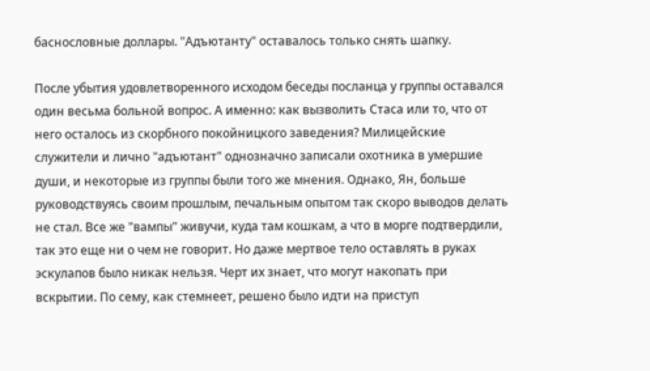баснословные доллары. "Адъютанту" оставалось только снять шапку.

После убытия удовлетворенного исходом беседы посланца у группы оставался один весьма больной вопрос. А именно: как вызволить Стаса или то, что от него осталось из скорбного покойницкого заведения? Милицейские служители и лично "адъютант" однозначно записали охотника в умершие души, и некоторые из группы были того же мнения. Однако, Ян, больше руководствуясь своим прошлым, печальным опытом так скоро выводов делать не стал. Все же "вампы" живучи, куда там кошкам, а что в морге подтвердили, так это еще ни о чем не говорит. Но даже мертвое тело оставлять в руках эскулапов было никак нельзя. Черт их знает, что могут накопать при вскрытии. По сему, как стемнеет, решено было идти на приступ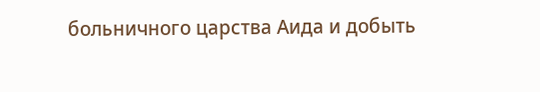больничного царства Аида и добыть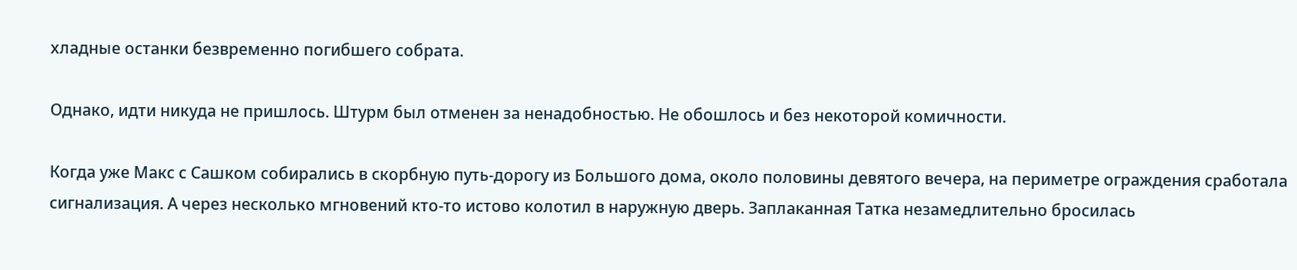хладные останки безвременно погибшего собрата.

Однако, идти никуда не пришлось. Штурм был отменен за ненадобностью. Не обошлось и без некоторой комичности.

Когда уже Макс с Сашком собирались в скорбную путь-дорогу из Большого дома, около половины девятого вечера, на периметре ограждения сработала сигнализация. А через несколько мгновений кто-то истово колотил в наружную дверь. Заплаканная Татка незамедлительно бросилась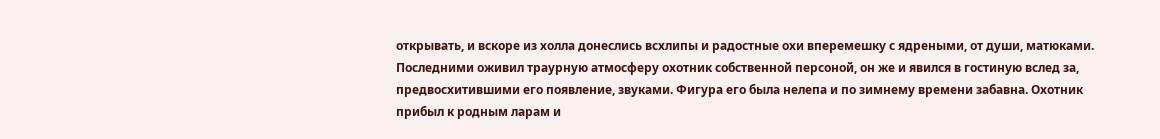открывать, и вскоре из холла донеслись всхлипы и радостные охи вперемешку с ядреными, от души, матюками. Последними оживил траурную атмосферу охотник собственной персоной, он же и явился в гостиную вслед за, предвосхитившими его появление, звуками. Фигура его была нелепа и по зимнему времени забавна. Охотник прибыл к родным ларам и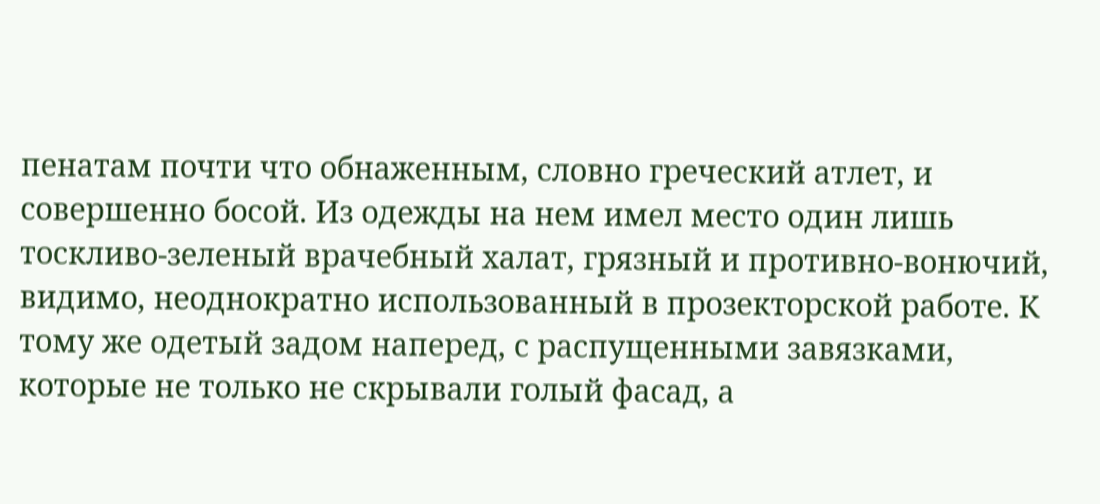пенатам почти что обнаженным, словно греческий атлет, и совершенно босой. Из одежды на нем имел место один лишь тоскливо-зеленый врачебный халат, грязный и противно-вонючий, видимо, неоднократно использованный в прозекторской работе. К тому же одетый задом наперед, с распущенными завязками, которые не только не скрывали голый фасад, а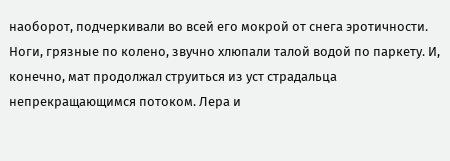наоборот, подчеркивали во всей его мокрой от снега эротичности. Ноги, грязные по колено, звучно хлюпали талой водой по паркету. И, конечно, мат продолжал струиться из уст страдальца непрекращающимся потоком. Лера и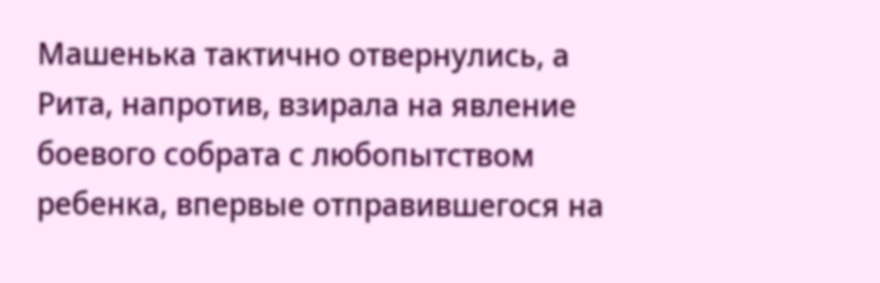Машенька тактично отвернулись, а Рита, напротив, взирала на явление боевого собрата с любопытством ребенка, впервые отправившегося на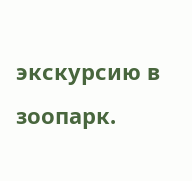экскурсию в зоопарк.